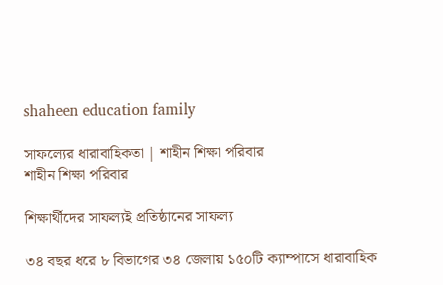shaheen education family

সাফল্যের ধারাবাহিকতা | শাহীন শিক্ষা পরিবার
শাহীন শিক্ষা পরিবার

শিক্ষার্থীদের সাফল্যই প্রতিষ্ঠানের সাফল্য

৩৪ বছর ধরে ৮ বিভাগের ৩৪ জেলায় ১৫০টি ক্যাম্পাসে ধারাবাহিক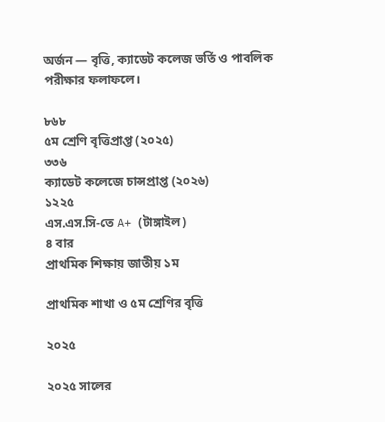অর্জন — বৃত্তি, ক্যাডেট কলেজ ভর্তি ও পাবলিক পরীক্ষার ফলাফলে।

৮৬৮
৫ম শ্রেণি বৃত্তিপ্রাপ্ত (২০২৫)
৩৩৬
ক্যাডেট কলেজে চান্সপ্রাপ্ত (২০২৬)
১২২৫
এস.এস.সি-তে A+ (টাঙ্গাইল)
৪ বার
প্রাথমিক শিক্ষায় জাতীয় ১ম

প্রাথমিক শাখা ও ৫ম শ্রেণির বৃত্তি

২০২৫

২০২৫ সালের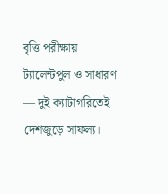বৃত্তি পরীক্ষায় ট্যালেন্টপুল ও সাধারণ — দুই ক্যাটাগরিতেই দেশজুড়ে সাফল্য।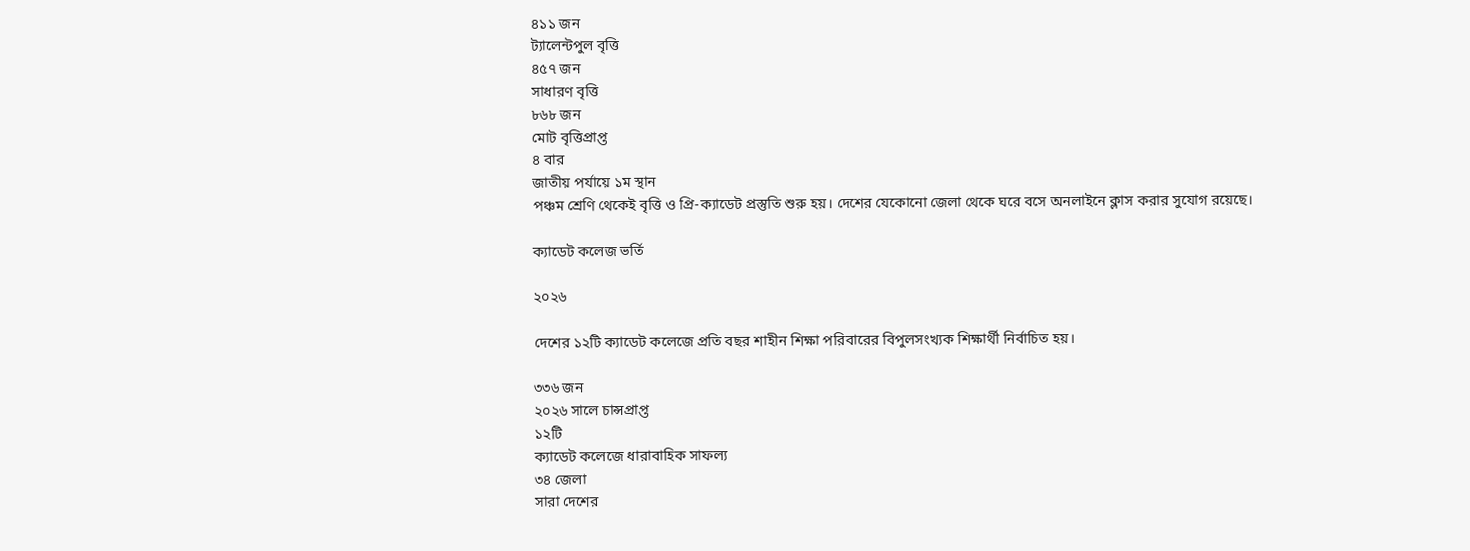৪১১ জন
ট্যালেন্টপুল বৃত্তি
৪৫৭ জন
সাধারণ বৃত্তি
৮৬৮ জন
মোট বৃত্তিপ্রাপ্ত
৪ বার
জাতীয় পর্যায়ে ১ম স্থান
পঞ্চম শ্রেণি থেকেই বৃত্তি ও প্রি-ক্যাডেট প্রস্তুতি শুরু হয়। দেশের যেকোনো জেলা থেকে ঘরে বসে অনলাইনে ক্লাস করার সুযোগ রয়েছে।

ক্যাডেট কলেজ ভর্তি

২০২৬

দেশের ১২টি ক্যাডেট কলেজে প্রতি বছর শাহীন শিক্ষা পরিবারের বিপুলসংখ্যক শিক্ষার্থী নির্বাচিত হয়।

৩৩৬ জন
২০২৬ সালে চান্সপ্রাপ্ত
১২টি
ক্যাডেট কলেজে ধারাবাহিক সাফল্য
৩৪ জেলা
সারা দেশের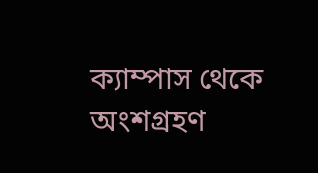ক্যাম্পাস থেকে অংশগ্রহণ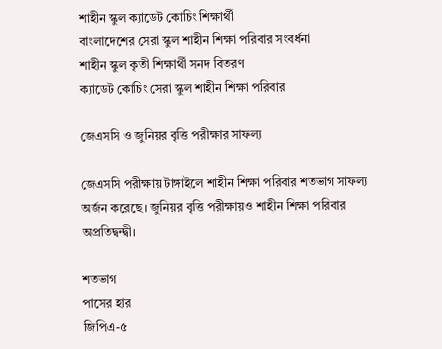শাহীন স্কুল ক্যাডেট কোচিং শিক্ষার্থী
বাংলাদেশের সেরা স্কুল শাহীন শিক্ষা পরিবার সংবর্ধনা
শাহীন স্কুল কৃতী শিক্ষার্থী সনদ বিতরণ
ক্যাডেট কোচিং সেরা স্কুল শাহীন শিক্ষা পরিবার

জেএসসি ও জুনিয়র বৃত্তি পরীক্ষার সাফল্য

জেএসসি পরীক্ষায় টাঙ্গাইলে শাহীন শিক্ষা পরিবার শতভাগ সাফল্য অর্জন করেছে। জুনিয়র বৃত্তি পরীক্ষায়ও শাহীন শিক্ষা পরিবার অপ্রতিদ্বন্দ্বী।

শতভাগ
পাসের হার
জিপিএ-৫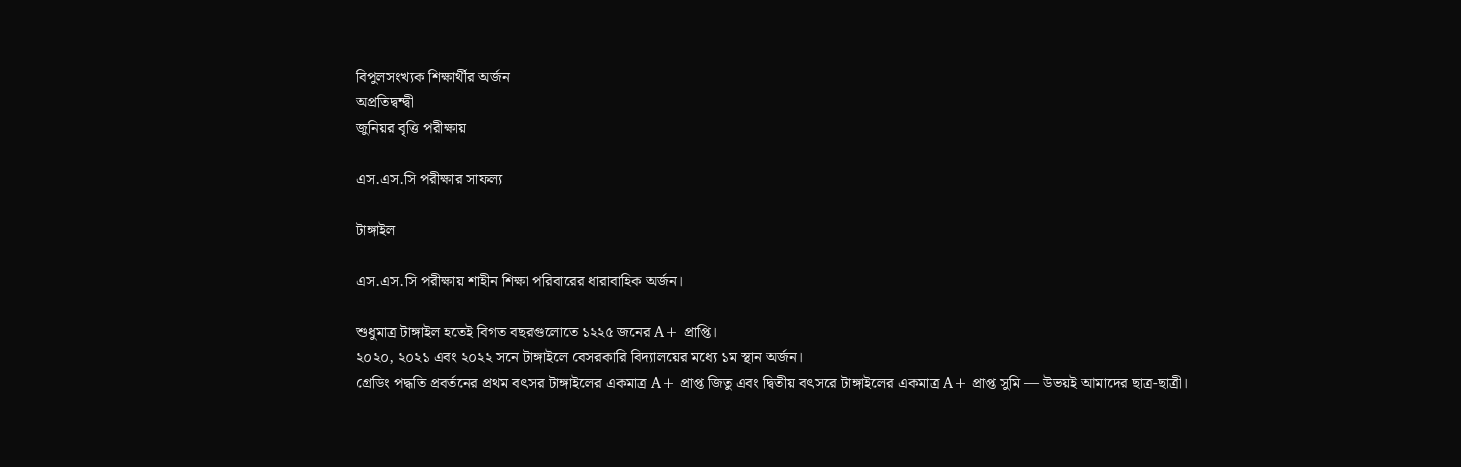বিপুলসংখ্যক শিক্ষার্থীর অর্জন
অপ্রতিদ্বন্দ্বী
জুনিয়র বৃত্তি পরীক্ষায়

এস.এস.সি পরীক্ষার সাফল্য

টাঙ্গাইল

এস.এস.সি পরীক্ষায় শাহীন শিক্ষা পরিবারের ধারাবাহিক অর্জন।

শুধুমাত্র টাঙ্গাইল হতেই বিগত বছরগুলোতে ১২২৫ জনের A+ প্রাপ্তি।
২০২০, ২০২১ এবং ২০২২ সনে টাঙ্গাইলে বেসরকারি বিদ্যালয়ের মধ্যে ১ম স্থান অর্জন।
গ্রেডিং পদ্ধতি প্রবর্তনের প্রথম বৎসর টাঙ্গাইলের একমাত্র A+ প্রাপ্ত জিতু এবং দ্বিতীয় বৎসরে টাঙ্গাইলের একমাত্র A+ প্রাপ্ত সুমি — উভয়ই আমাদের ছাত্র-ছাত্রী।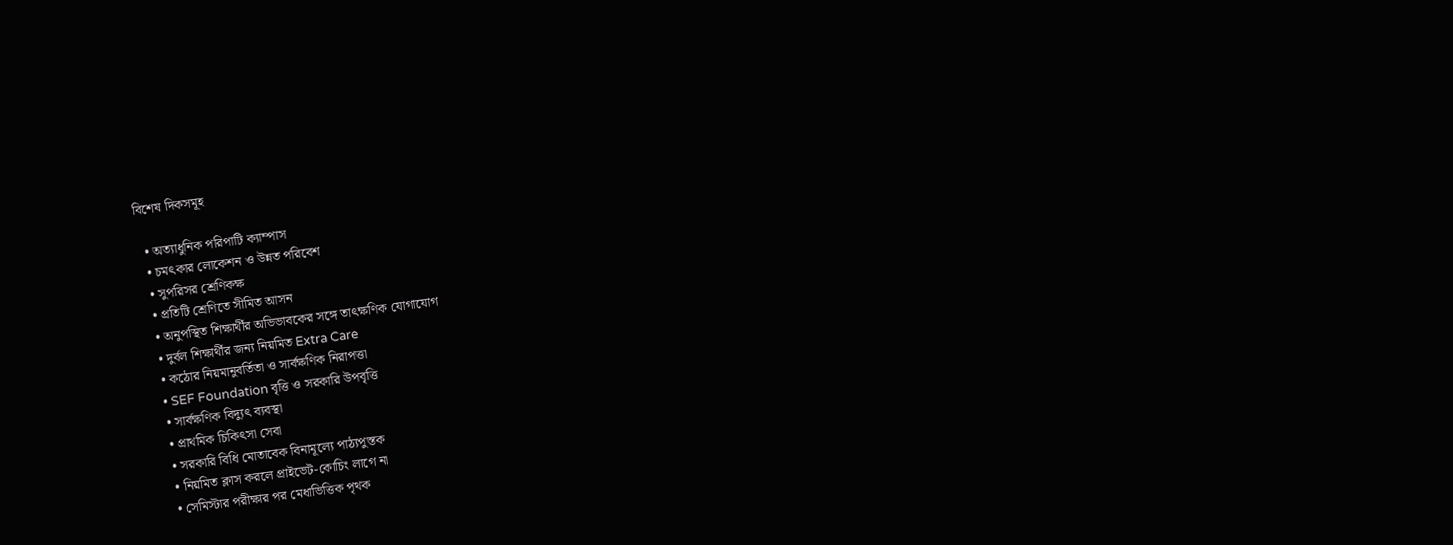বিশেষ দিকসমূহ

  • অত্যাধুনিক পরিপাটি ক্যাম্পাস
  • চমৎকার লোকেশন ও উন্নত পরিবেশ
  • সুপরিসর শ্রেণিকক্ষ
  • প্রতিটি শ্রেণিতে সীমিত আসন
  • অনুপস্থিত শিক্ষার্থীর অভিভাবকের সঙ্গে তাৎক্ষণিক যোগাযোগ
  • দুর্বল শিক্ষার্থীর জন্য নিয়মিত Extra Care
  • কঠোর নিয়মানুবর্তিতা ও সার্বক্ষণিক নিরাপত্তা
  • SEF Foundation বৃত্তি ও সরকারি উপবৃত্তি
  • সার্বক্ষণিক বিদ্যুৎ ব্যবস্থা
  • প্রাথমিক চিকিৎসা সেবা
  • সরকারি বিধি মোতাবেক বিনামূল্যে পাঠ্যপুস্তক
  • নিয়মিত ক্লাস করলে প্রাইভেট-কোচিং লাগে না
  • সেমিস্টার পরীক্ষার পর মেধাভিত্তিক পৃথক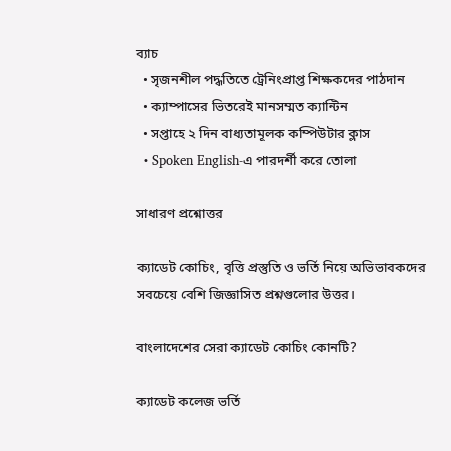ব্যাচ
  • সৃজনশীল পদ্ধতিতে ট্রেনিংপ্রাপ্ত শিক্ষকদের পাঠদান
  • ক্যাম্পাসের ভিতরেই মানসম্মত ক্যান্টিন
  • সপ্তাহে ২ দিন বাধ্যতামূলক কম্পিউটার ক্লাস
  • Spoken English-এ পারদর্শী করে তোলা

সাধারণ প্রশ্নোত্তর

ক্যাডেট কোচিং, বৃত্তি প্রস্তুতি ও ভর্তি নিয়ে অভিভাবকদের সবচেয়ে বেশি জিজ্ঞাসিত প্রশ্নগুলোর উত্তর।

বাংলাদেশের সেরা ক্যাডেট কোচিং কোনটি?

ক্যাডেট কলেজ ভর্তি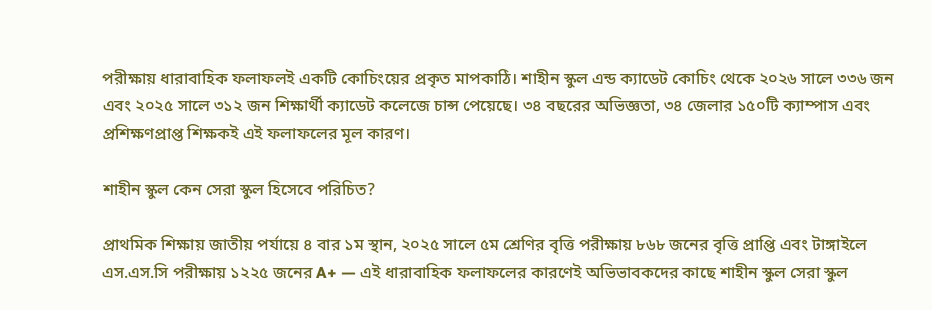পরীক্ষায় ধারাবাহিক ফলাফলই একটি কোচিংয়ের প্রকৃত মাপকাঠি। শাহীন স্কুল এন্ড ক্যাডেট কোচিং থেকে ২০২৬ সালে ৩৩৬ জন এবং ২০২৫ সালে ৩১২ জন শিক্ষার্থী ক্যাডেট কলেজে চান্স পেয়েছে। ৩৪ বছরের অভিজ্ঞতা, ৩৪ জেলার ১৫০টি ক্যাম্পাস এবং প্রশিক্ষণপ্রাপ্ত শিক্ষকই এই ফলাফলের মূল কারণ।

শাহীন স্কুল কেন সেরা স্কুল হিসেবে পরিচিত?

প্রাথমিক শিক্ষায় জাতীয় পর্যায়ে ৪ বার ১ম স্থান, ২০২৫ সালে ৫ম শ্রেণির বৃত্তি পরীক্ষায় ৮৬৮ জনের বৃত্তি প্রাপ্তি এবং টাঙ্গাইলে এস.এস.সি পরীক্ষায় ১২২৫ জনের A+ — এই ধারাবাহিক ফলাফলের কারণেই অভিভাবকদের কাছে শাহীন স্কুল সেরা স্কুল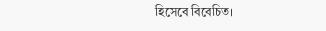হিসেবে বিবেচিত।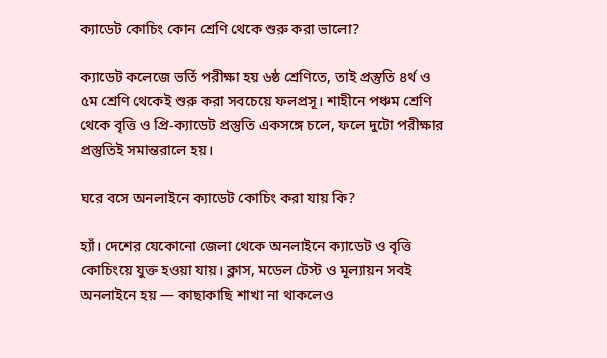ক্যাডেট কোচিং কোন শ্রেণি থেকে শুরু করা ভালো?

ক্যাডেট কলেজে ভর্তি পরীক্ষা হয় ৬ষ্ঠ শ্রেণিতে, তাই প্রস্তুতি ৪র্থ ও ৫ম শ্রেণি থেকেই শুরু করা সবচেয়ে ফলপ্রসূ। শাহীনে পঞ্চম শ্রেণি থেকে বৃত্তি ও প্রি-ক্যাডেট প্রস্তুতি একসঙ্গে চলে, ফলে দুটো পরীক্ষার প্রস্তুতিই সমান্তরালে হয়।

ঘরে বসে অনলাইনে ক্যাডেট কোচিং করা যায় কি?

হ্যাঁ। দেশের যেকোনো জেলা থেকে অনলাইনে ক্যাডেট ও বৃত্তি কোচিংয়ে যুক্ত হওয়া যায়। ক্লাস, মডেল টেস্ট ও মূল্যায়ন সবই অনলাইনে হয় — কাছাকাছি শাখা না থাকলেও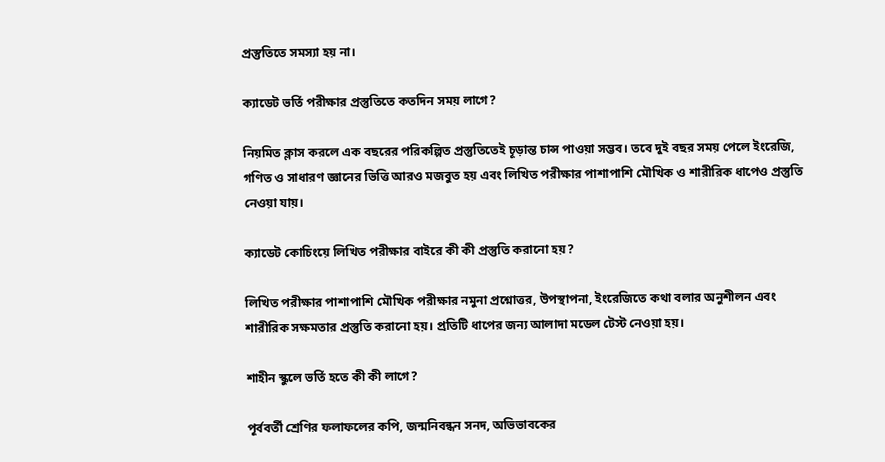প্রস্তুতিতে সমস্যা হয় না।

ক্যাডেট ভর্তি পরীক্ষার প্রস্তুতিতে কতদিন সময় লাগে?

নিয়মিত ক্লাস করলে এক বছরের পরিকল্পিত প্রস্তুতিতেই চূড়ান্ত চান্স পাওয়া সম্ভব। তবে দুই বছর সময় পেলে ইংরেজি, গণিত ও সাধারণ জ্ঞানের ভিত্তি আরও মজবুত হয় এবং লিখিত পরীক্ষার পাশাপাশি মৌখিক ও শারীরিক ধাপেও প্রস্তুতি নেওয়া যায়।

ক্যাডেট কোচিংয়ে লিখিত পরীক্ষার বাইরে কী কী প্রস্তুতি করানো হয়?

লিখিত পরীক্ষার পাশাপাশি মৌখিক পরীক্ষার নমুনা প্রশ্নোত্তর, উপস্থাপনা, ইংরেজিতে কথা বলার অনুশীলন এবং শারীরিক সক্ষমতার প্রস্তুতি করানো হয়। প্রতিটি ধাপের জন্য আলাদা মডেল টেস্ট নেওয়া হয়।

শাহীন স্কুলে ভর্তি হতে কী কী লাগে?

পূর্ববর্তী শ্রেণির ফলাফলের কপি, জন্মনিবন্ধন সনদ, অভিভাবকের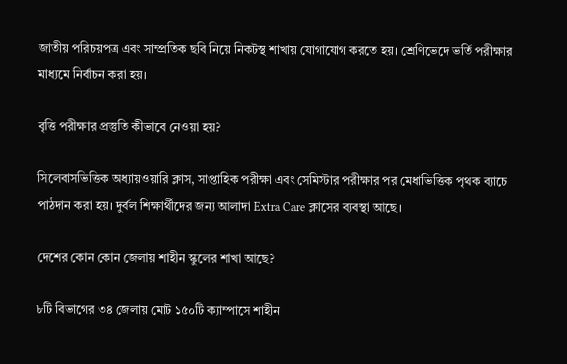জাতীয় পরিচয়পত্র এবং সাম্প্রতিক ছবি নিয়ে নিকটস্থ শাখায় যোগাযোগ করতে হয়। শ্রেণিভেদে ভর্তি পরীক্ষার মাধ্যমে নির্বাচন করা হয়।

বৃত্তি পরীক্ষার প্রস্তুতি কীভাবে নেওয়া হয়?

সিলেবাসভিত্তিক অধ্যায়ওয়ারি ক্লাস, সাপ্তাহিক পরীক্ষা এবং সেমিস্টার পরীক্ষার পর মেধাভিত্তিক পৃথক ব্যাচে পাঠদান করা হয়। দুর্বল শিক্ষার্থীদের জন্য আলাদা Extra Care ক্লাসের ব্যবস্থা আছে।

দেশের কোন কোন জেলায় শাহীন স্কুলের শাখা আছে?

৮টি বিভাগের ৩৪ জেলায় মোট ১৫০টি ক্যাম্পাসে শাহীন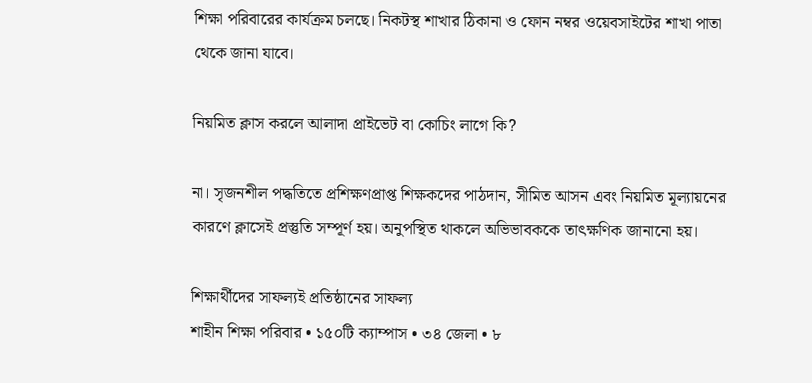শিক্ষা পরিবারের কার্যক্রম চলছে। নিকটস্থ শাখার ঠিকানা ও ফোন নম্বর ওয়েবসাইটের শাখা পাতা থেকে জানা যাবে।

নিয়মিত ক্লাস করলে আলাদা প্রাইভেট বা কোচিং লাগে কি?

না। সৃজনশীল পদ্ধতিতে প্রশিক্ষণপ্রাপ্ত শিক্ষকদের পাঠদান, সীমিত আসন এবং নিয়মিত মূল্যায়নের কারণে ক্লাসেই প্রস্তুতি সম্পূর্ণ হয়। অনুপস্থিত থাকলে অভিভাবককে তাৎক্ষণিক জানানো হয়।

শিক্ষার্থীদের সাফল্যই প্রতিষ্ঠানের সাফল্য
শাহীন শিক্ষা পরিবার • ১৫০টি ক্যাম্পাস • ৩৪ জেলা • ৮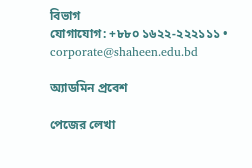বিভাগ
যোগাযোগ: +৮৮০ ১৬২২-২২২১১১ • corporate@shaheen.edu.bd

অ্যাডমিন প্রবেশ

পেজের লেখা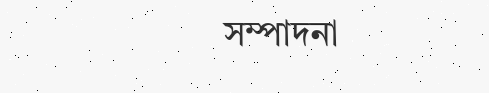সম্পাদনা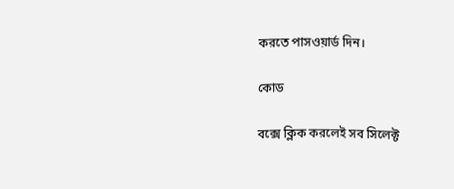করতে পাসওয়ার্ড দিন।

কোড

বক্সে ক্লিক করলেই সব সিলেক্ট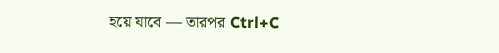হয়ে যাবে — তারপর Ctrl+C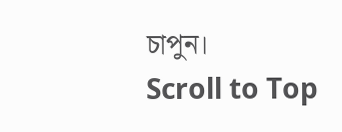চাপুন।
Scroll to Top